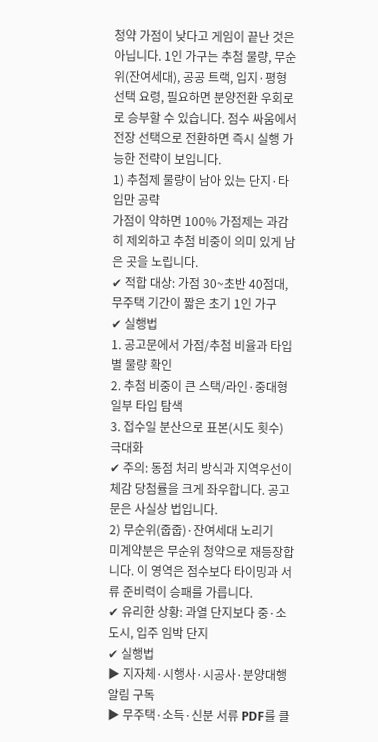청약 가점이 낮다고 게임이 끝난 것은 아닙니다. 1인 가구는 추첨 물량, 무순위(잔여세대), 공공 트랙, 입지·평형 선택 요령, 필요하면 분양전환 우회로로 승부할 수 있습니다. 점수 싸움에서 전장 선택으로 전환하면 즉시 실행 가능한 전략이 보입니다.
1) 추첨제 물량이 남아 있는 단지·타입만 공략
가점이 약하면 100% 가점제는 과감히 제외하고 추첨 비중이 의미 있게 남은 곳을 노립니다.
✔ 적합 대상: 가점 30~초반 40점대, 무주택 기간이 짧은 초기 1인 가구
✔ 실행법
1. 공고문에서 가점/추첨 비율과 타입별 물량 확인
2. 추첨 비중이 큰 스택/라인·중대형 일부 타입 탐색
3. 접수일 분산으로 표본(시도 횟수) 극대화
✔ 주의: 동점 처리 방식과 지역우선이 체감 당첨률을 크게 좌우합니다. 공고문은 사실상 법입니다.
2) 무순위(줍줍)·잔여세대 노리기
미계약분은 무순위 청약으로 재등장합니다. 이 영역은 점수보다 타이밍과 서류 준비력이 승패를 가릅니다.
✔ 유리한 상황: 과열 단지보다 중·소도시, 입주 임박 단지
✔ 실행법
▶ 지자체·시행사·시공사·분양대행 알림 구독
▶ 무주택·소득·신분 서류 PDF를 클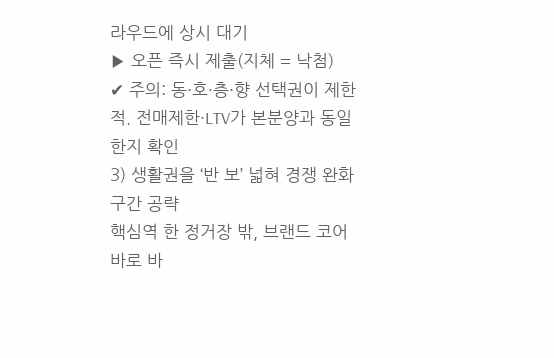라우드에 상시 대기
▶ 오픈 즉시 제출(지체 = 낙첨)
✔ 주의: 동·호·층·향 선택권이 제한적. 전매제한·LTV가 본분양과 동일한지 확인
3) 생활권을 ‘반 보’ 넓혀 경쟁 완화 구간 공략
핵심역 한 정거장 밖, 브랜드 코어 바로 바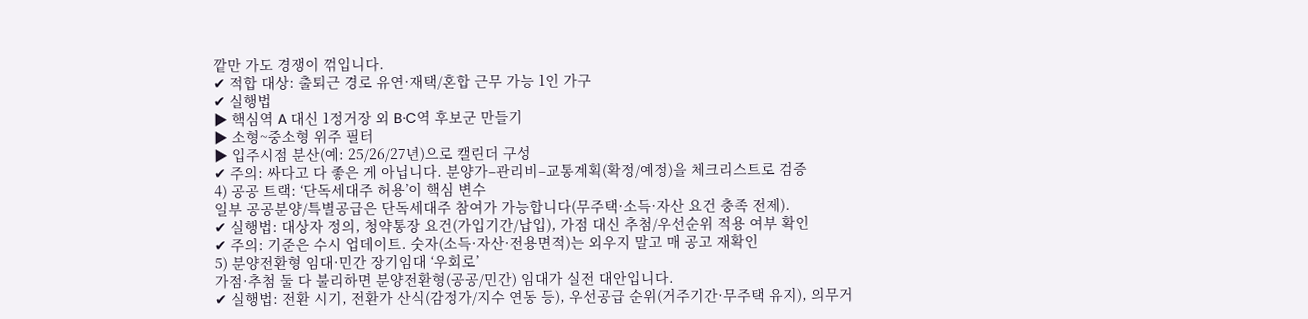깥만 가도 경쟁이 꺾입니다.
✔ 적합 대상: 출퇴근 경로 유연·재택/혼합 근무 가능 1인 가구
✔ 실행법
▶ 핵심역 A 대신 1정거장 외 B·C역 후보군 만들기
▶ 소형~중소형 위주 필터
▶ 입주시점 분산(예: 25/26/27년)으로 캘린더 구성
✔ 주의: 싸다고 다 좋은 게 아닙니다. 분양가–관리비–교통계획(확정/예정)을 체크리스트로 검증
4) 공공 트랙: ‘단독세대주 허용’이 핵심 변수
일부 공공분양/특별공급은 단독세대주 참여가 가능합니다(무주택·소득·자산 요건 충족 전제).
✔ 실행법: 대상자 정의, 청약통장 요건(가입기간/납입), 가점 대신 추첨/우선순위 적용 여부 확인
✔ 주의: 기준은 수시 업데이트. 숫자(소득·자산·전용면적)는 외우지 말고 매 공고 재확인
5) 분양전환형 임대·민간 장기임대 ‘우회로’
가점·추첨 둘 다 불리하면 분양전환형(공공/민간) 임대가 실전 대안입니다.
✔ 실행법: 전환 시기, 전환가 산식(감정가/지수 연동 등), 우선공급 순위(거주기간·무주택 유지), 의무거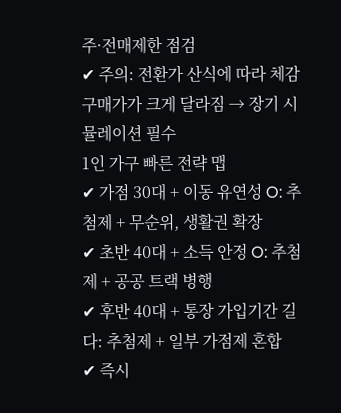주·전매제한 점검
✔ 주의: 전환가 산식에 따라 체감 구매가가 크게 달라짐 → 장기 시뮬레이션 필수
1인 가구 빠른 전략 맵
✔ 가점 30대 + 이동 유연성 O: 추첨제 + 무순위, 생활권 확장
✔ 초반 40대 + 소득 안정 O: 추첨제 + 공공 트랙 병행
✔ 후반 40대 + 통장 가입기간 길다: 추첨제 + 일부 가점제 혼합
✔ 즉시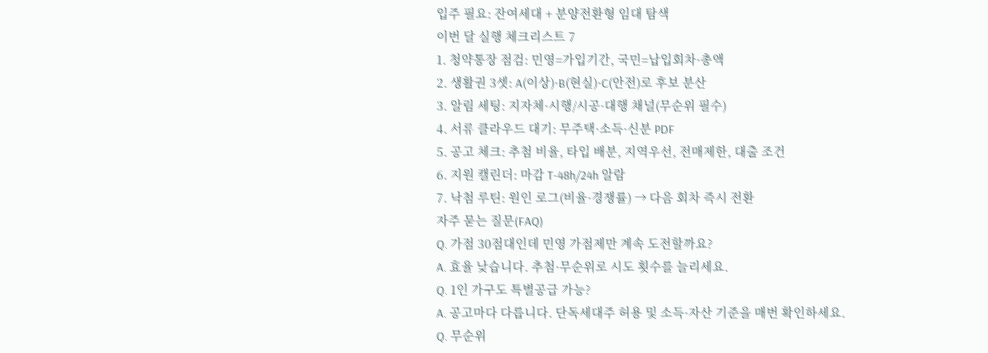입주 필요: 잔여세대 + 분양전환형 임대 탐색
이번 달 실행 체크리스트 7
1. 청약통장 점검: 민영=가입기간, 국민=납입회차·총액
2. 생활권 3셋: A(이상)·B(현실)·C(안전)로 후보 분산
3. 알림 세팅: 지자체·시행/시공·대행 채널(무순위 필수)
4. 서류 클라우드 대기: 무주택·소득·신분 PDF
5. 공고 체크: 추첨 비율, 타입 배분, 지역우선, 전매제한, 대출 조건
6. 지원 캘린더: 마감 T-48h/24h 알람
7. 낙첨 루틴: 원인 로그(비율·경쟁률) → 다음 회차 즉시 전환
자주 묻는 질문(FAQ)
Q. 가점 30점대인데 민영 가점제만 계속 도전할까요?
A. 효율 낮습니다. 추첨·무순위로 시도 횟수를 늘리세요.
Q. 1인 가구도 특별공급 가능?
A. 공고마다 다릅니다. 단독세대주 허용 및 소득·자산 기준을 매번 확인하세요.
Q. 무순위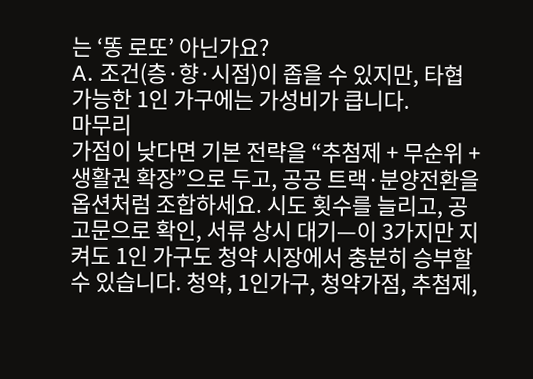는 ‘똥 로또’ 아닌가요?
A. 조건(층·향·시점)이 좁을 수 있지만, 타협 가능한 1인 가구에는 가성비가 큽니다.
마무리
가점이 낮다면 기본 전략을 “추첨제 + 무순위 + 생활권 확장”으로 두고, 공공 트랙·분양전환을 옵션처럼 조합하세요. 시도 횟수를 늘리고, 공고문으로 확인, 서류 상시 대기—이 3가지만 지켜도 1인 가구도 청약 시장에서 충분히 승부할 수 있습니다. 청약, 1인가구, 청약가점, 추첨제,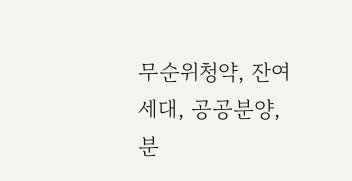무순위청약, 잔여세대, 공공분양, 분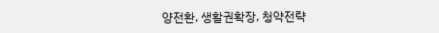양전환, 생활권확장, 청약전략